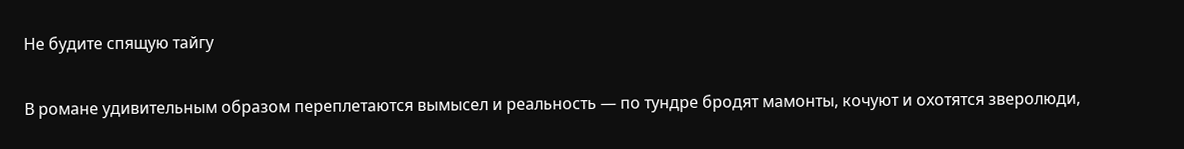Не будите спящую тайгу

В романе удивительным образом переплетаются вымысел и реальность — по тундре бродят мамонты, кочуют и охотятся зверолюди,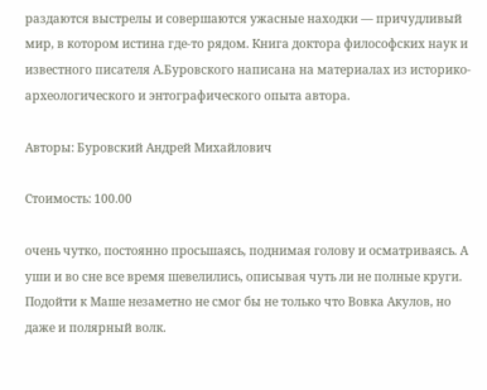раздаются выстрелы и совершаются ужасные находки — причудливый мир, в котором истина где-то рядом. Книга доктора философских наук и известного писателя А.Буровского написана на материалах из историко-археологического и энтографического опыта автора.

Авторы: Буровский Андрей Михайлович

Стоимость: 100.00

очень чутко, постоянно просьшаясь, поднимая голову и осматриваясь. А уши и во сне все время шевелились, описывая чуть ли не полные круги. Подойти к Маше незаметно не смог бы не только что Вовка Акулов, но даже и полярный волк.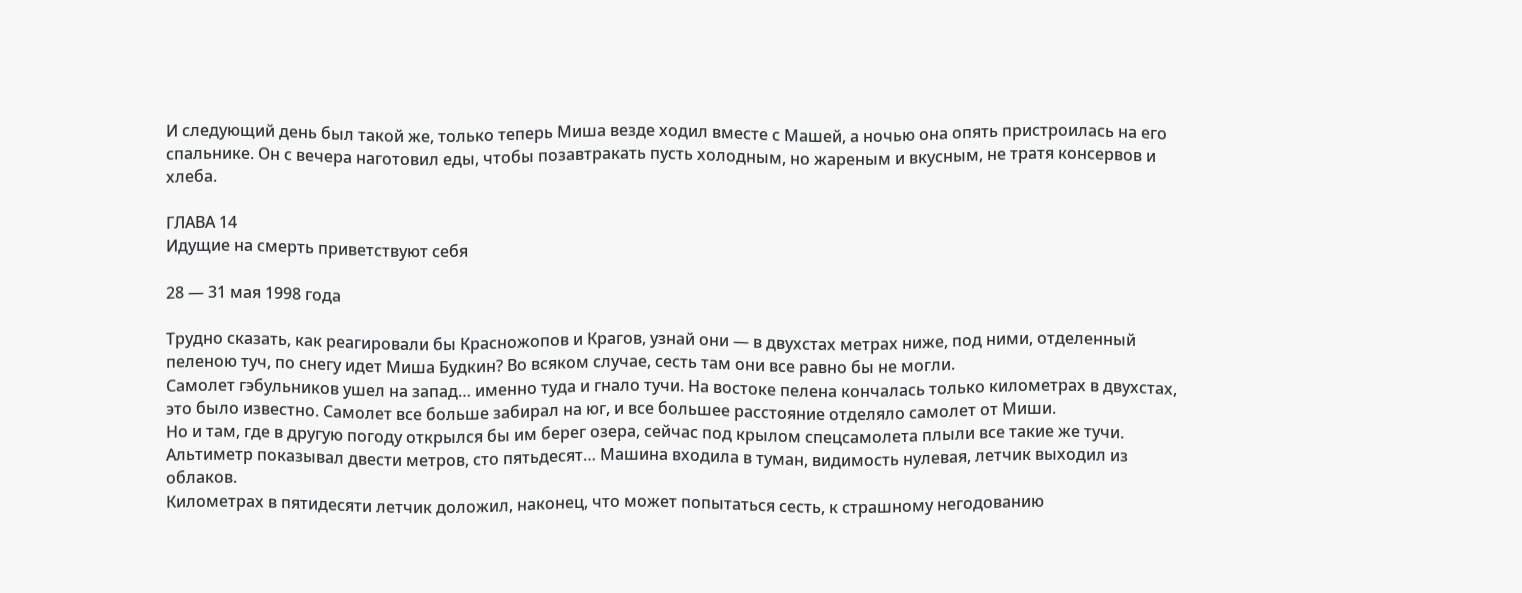И следующий день был такой же, только теперь Миша везде ходил вместе с Машей, а ночью она опять пристроилась на его спальнике. Он с вечера наготовил еды, чтобы позавтракать пусть холодным, но жареным и вкусным, не тратя консервов и хлеба.

ГЛАВА 14
Идущие на смерть приветствуют себя

28 — 31 мая 1998 года

Трудно сказать, как реагировали бы Красножопов и Крагов, узнай они — в двухстах метрах ниже, под ними, отделенный пеленою туч, по снегу идет Миша Будкин? Во всяком случае, сесть там они все равно бы не могли.
Самолет гэбульников ушел на запад… именно туда и гнало тучи. На востоке пелена кончалась только километрах в двухстах, это было известно. Самолет все больше забирал на юг, и все большее расстояние отделяло самолет от Миши.
Но и там, где в другую погоду открылся бы им берег озера, сейчас под крылом спецсамолета плыли все такие же тучи. Альтиметр показывал двести метров, сто пятьдесят… Машина входила в туман, видимость нулевая, летчик выходил из облаков.
Километрах в пятидесяти летчик доложил, наконец, что может попытаться сесть, к страшному негодованию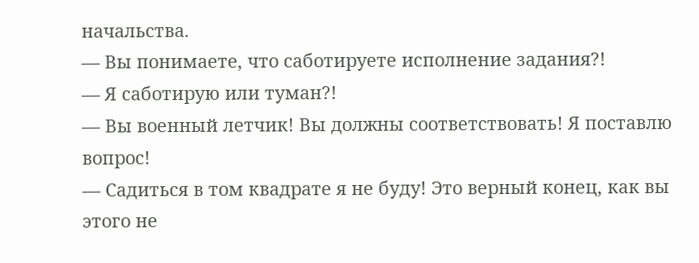начальства.
— Вы понимаете, что саботируете исполнение задания?!
— Я саботирую или туман?!
— Вы военный летчик! Вы должны соответствовать! Я поставлю вопрос!
— Садиться в том квадрате я не буду! Это верный конец, как вы этого не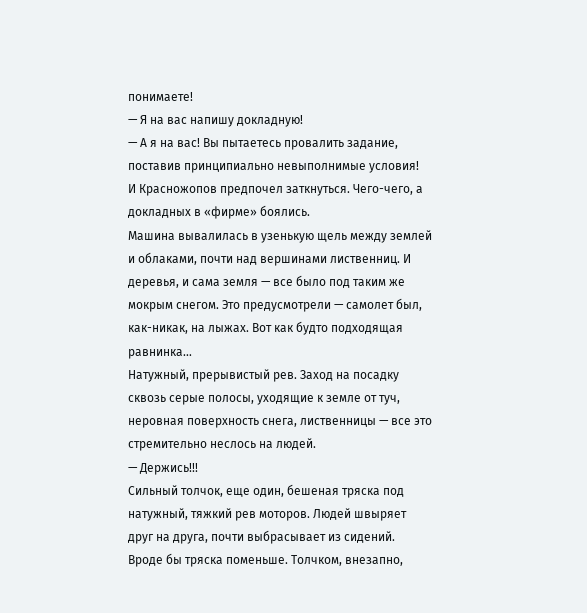понимаете!
— Я на вас напишу докладную!
— А я на вас! Вы пытаетесь провалить задание, поставив принципиально невыполнимые условия!
И Красножопов предпочел заткнуться. Чего-чего, а докладных в «фирме» боялись.
Машина вывалилась в узенькую щель между землей и облаками, почти над вершинами лиственниц. И деревья, и сама земля — все было под таким же мокрым снегом. Это предусмотрели — самолет был, как-никак, на лыжах. Вот как будто подходящая равнинка…
Натужный, прерывистый рев. Заход на посадку сквозь серые полосы, уходящие к земле от туч, неровная поверхность снега, лиственницы — все это стремительно неслось на людей.
— Держись!!!
Сильный толчок, еще один, бешеная тряска под натужный, тяжкий рев моторов. Людей швыряет друг на друга, почти выбрасывает из сидений. Вроде бы тряска поменьше. Толчком, внезапно,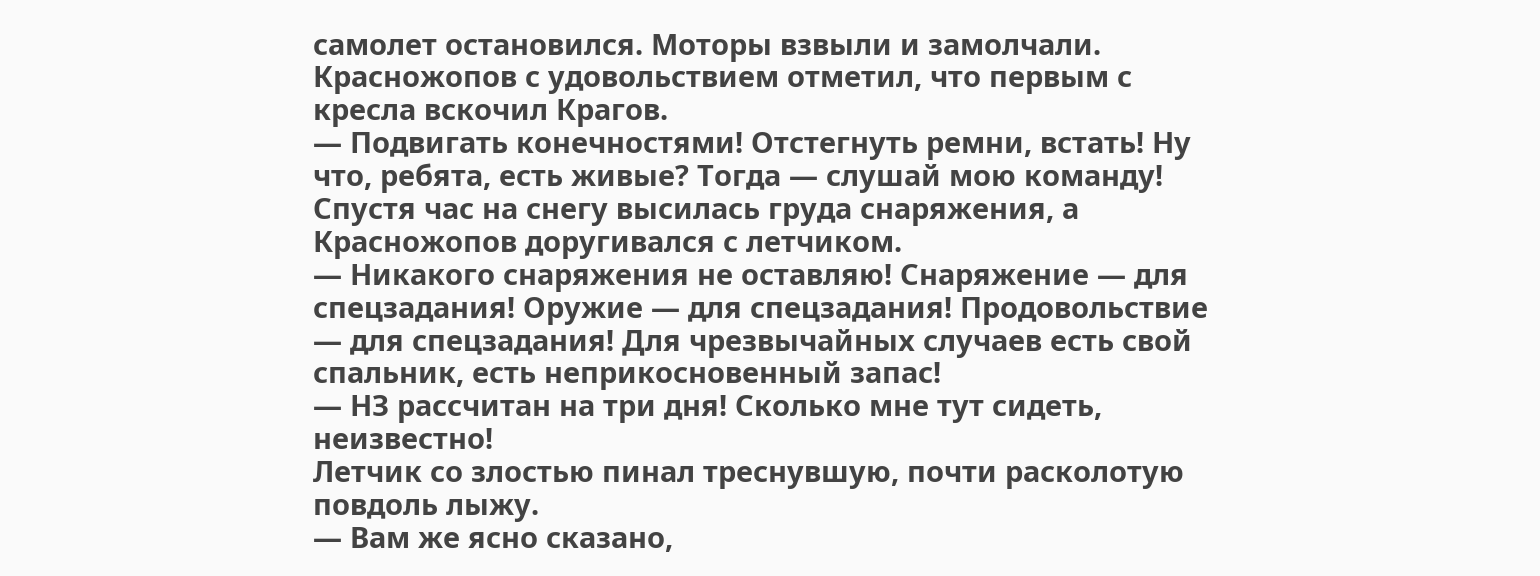самолет остановился. Моторы взвыли и замолчали.
Красножопов с удовольствием отметил, что первым с кресла вскочил Крагов.
— Подвигать конечностями! Отстегнуть ремни, встать! Ну что, ребята, есть живые? Тогда — слушай мою команду!
Спустя час на снегу высилась груда снаряжения, а Красножопов доругивался с летчиком.
— Никакого снаряжения не оставляю! Снаряжение — для спецзадания! Оружие — для спецзадания! Продовольствие — для спецзадания! Для чрезвычайных случаев есть свой спальник, есть неприкосновенный запас!
— НЗ рассчитан на три дня! Сколько мне тут сидеть, неизвестно!
Летчик со злостью пинал треснувшую, почти расколотую повдоль лыжу.
— Вам же ясно сказано,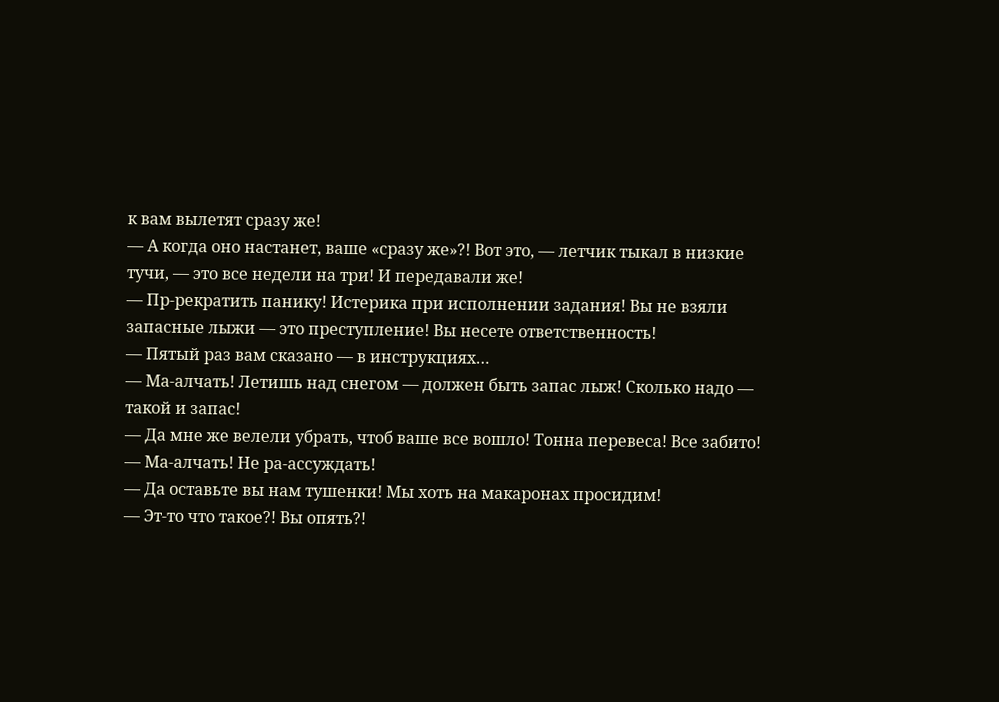к вам вылетят сразу же!
— А когда оно настанет, ваше «сразу же»?! Вот это, — летчик тыкал в низкие тучи, — это все недели на три! И передавали же!
— Пр-рекратить панику! Истерика при исполнении задания! Вы не взяли запасные лыжи — это преступление! Вы несете ответственность!
— Пятый раз вам сказано — в инструкциях…
— Ма-алчать! Летишь над снегом — должен быть запас лыж! Сколько надо — такой и запас!
— Да мне же велели убрать, чтоб ваше все вошло! Тонна перевеса! Все забито!
— Ма-алчать! Не ра-ассуждать!
— Да оставьте вы нам тушенки! Мы хоть на макаронах просидим!
— Эт-то что такое?! Вы опять?!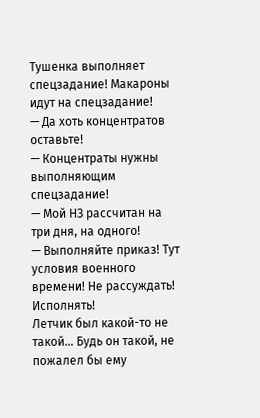Тушенка выполняет спецзадание! Макароны идут на спецзадание!
— Да хоть концентратов оставьте!
— Концентраты нужны выполняющим спецзадание!
— Мой НЗ рассчитан на три дня, на одного!
— Выполняйте приказ! Тут условия военного времени! Не рассуждать! Исполнять!
Летчик был какой-то не такой… Будь он такой, не пожалел бы ему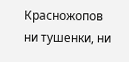Красножопов ни тушенки, ни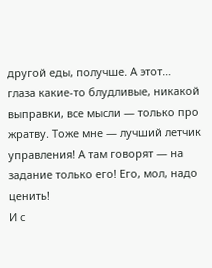другой еды, получше. А этот… глаза какие-то блудливые, никакой выправки, все мысли — только про жратву. Тоже мне — лучший летчик управления! А там говорят — на задание только его! Его, мол, надо ценить!
И с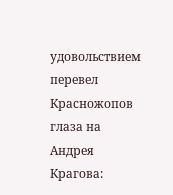удовольствием перевел Красножопов глаза на Андрея Крагова: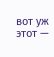вот уж этот —